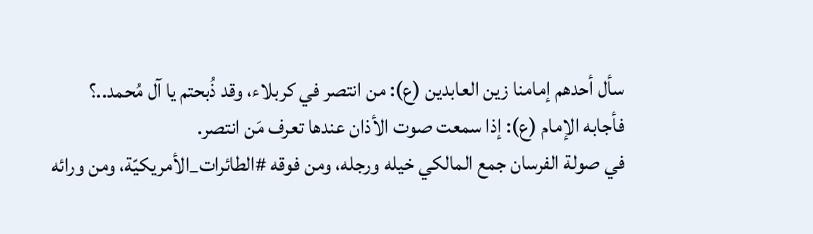سأل أحدهم إمامنا زين العابدين (ع): من انتصر في كربلاء، وقد ذُبحتم يا آل مُحمد..؟
فأجابه الإمام (ع): إذا سمعت صوت الأذان عندها تعرف مَن انتصر.
في صولة الفرسان جمع المالكي خيله ورجله، ومن فوقه #الطائرات_الأمريكيّة، ومن ورائه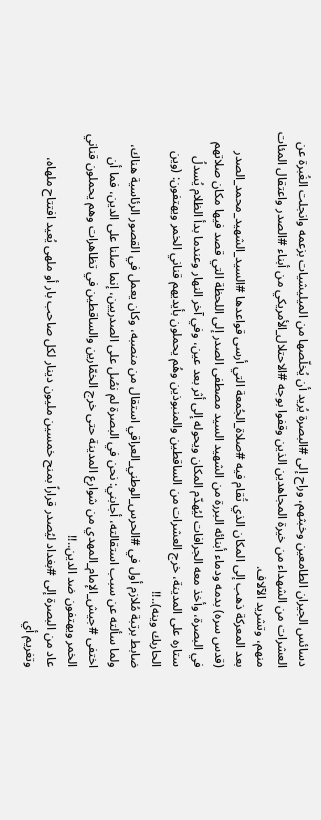دسائس الجيران الطامعين وخبثهم، وراح إلى #البصرة يُريد أن يُخلّصها من الميليشيات بزعمه وانجلت الغُبرة عن العشرات من الشهداء من خيرة المجاهدين الذين وقفوا بوجه #الاحتلال_الأمريكي من أبناء #الصدر واعتقال المئات منهم، وتشريد الآلاف.
بعد المعركة ذهب إلى المكان الذي تُقام فيه #صلاة_الجُمعة التي أرسى قواعدها #السيد_الشهيد_محمد_الصدر (قدس سره) بدمه ودماء أبنائه البررة من الشهيد السيد مصطفى الصدر إلى اللحظة التي قصد فيها مكان صلاتهم في البصرة، وأخذ معه الجرافات ليُهدّم المكان ويحوله إلى أثر بعد عين، وفي آخر النهار وعندما بدأ الظلام يُسدلُ ستاره على المدينة، خرج العشرات من الساقطين والمنبوذين وهُم يحملون بأيديهم قناني الخمر ويهتفون: (وين الحاربك وينه)..!!
ضابط برتبة مُلازم أول في #الحرس_الوطني_العراقي استقال من منصبه، وكان يعمل في القصور الرئاسية هناك، ولما سألته عن سبب استقالته، أجابني: نحن في البصرة لم نصُل على الصدريين، إنما صلنا على الدين، فما أن اختفى #جيش_الإمام_المهدي من شوارع المدينة حتى خرج الخمّارين والساقطين في تظاهرات وهم يحملون قناني الخمر ويهتفون ضد الدين..!!
عاد من البصرة إلى #بغداد ليُصدر قراراً بمنح خمسين مليون دينار لكل صاحب بار أو ملهى يُعيد افتتاح ملهاه، وتغريم أي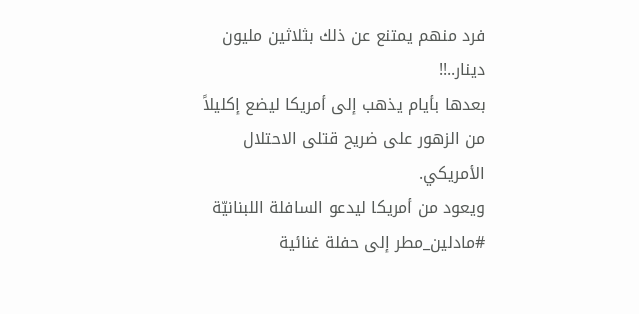فرد منهم يمتنع عن ذلك بثلاثين مليون دينار..!!
بعدها بأيام يذهب إلى أمريكا ليضع إكليلاً من الزهور على ضريح قتلى الاحتلال الأمريكي.
ويعود من أمريكا ليدعو السافلة اللبنانيّة #مادلين_مطر إلى حفلة غنائية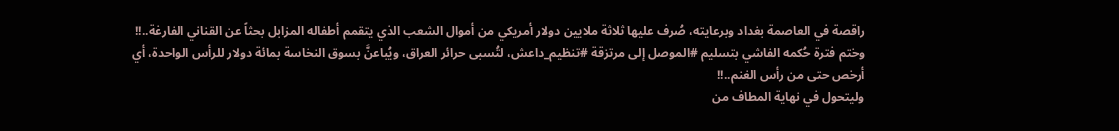راقصة في العاصمة بغداد وبرعايته، صُرف عليها ثلاثة ملايين دولار أمريكي من أموال الشعب الذي يتقمم أطفاله المزابل بحثاً عن القناني الفارغة..!!
وختم فترة حُكمه الفاشي بتسليم #الموصل إلى مرتزقة #تنظيم_داعش، لتُسبى حرائر العراق، ويُباعنَّ بسوق النخاسة بمائة دولار للرأس الواحدة، أي أرخص حتى من رأس الغنم..!!
وليتحول في نهاية المطاف من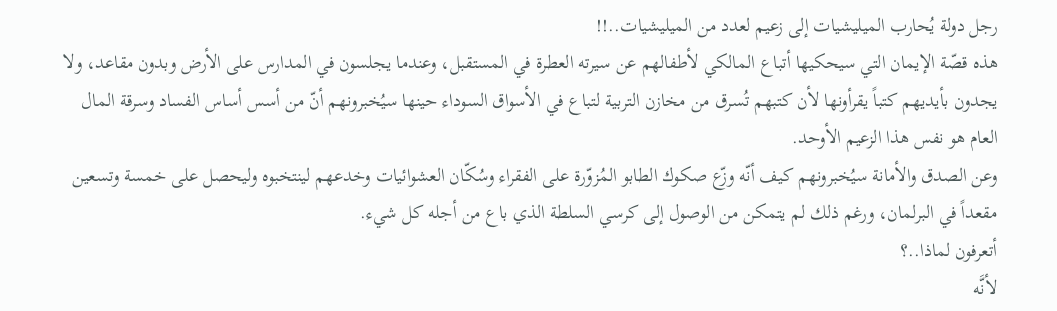رجل دولة يُحارب الميليشيات إلى زعيم لعدد من الميليشيات..!!
هذه قصّة الإيمان التي سيحكيها أتباع المالكي لأطفالهم عن سيرته العطرة في المستقبل، وعندما يجلسون في المدارس على الأرض وبدون مقاعد، ولا يجدون بأيديهم كتباً يقرأونها لأن كتبهم تُسرق من مخازن التربية لتباع في الأسواق السوداء حينها سيُخبرونهم أنّ من أسس أساس الفساد وسرقة المال العام هو نفس هذا الزعيم الأوحد.
وعن الصدق والأمانة سيُخبرونهم كيف أنّه وزّع صكوك الطابو المُزوّرة على الفقراء وسُكّان العشوائيات وخدعهم لينتخبوه وليحصل على خمسة وتسعين مقعداً في البرلمان، ورغم ذلك لم يتمكن من الوصول إلى كرسي السلطة الذي باع من أجله كل شيء.
أتعرفون لماذا..؟
لأنَّه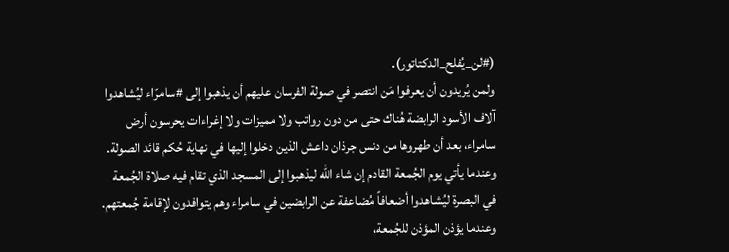(#لن_يُفلح_الدكتاتور).
ولمن يُريدون أن يعرفوا مَن انتصر في صولة الفرسان عليهم أن يذهبوا إلى #سامرّاء ليُشاهدوا آلاف الأسود الرابضة هُناك حتى من دون رواتب ولا مميزات ولا إغراءات يحرسون أرض سامراء، بعد أن طهروها من دنس جرذان داعش الذين دخلوا إليها في نهاية حُكم قائد الصولة.
وعندما يأتي يوم الجُمعة القادم إن شاء الله ليذهبوا إلى المسجد الذي تقام فيه صلاة الجُمعة في البصرة ليُشاهدوا أضعافاً مُضاعفة عن الرابضين في سامراء وهم يتوافدون لإقامة جُمعتهم.
وعندما يؤذن المؤذن للجُمعة،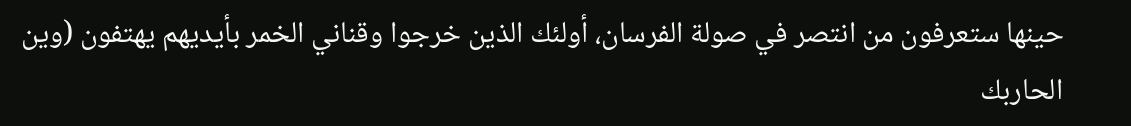حينها ستعرفون من انتصر في صولة الفرسان، أولئك الذين خرجوا وقناني الخمر بأيديهم يهتفون (وين الحاربك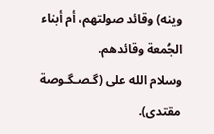وينه) وقائد صولتهم، أم أبناء الجُمعة وقائدهم.
وسلام الله على (گـصـگـوصة مقتدى).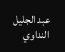عبد الجليل النداوي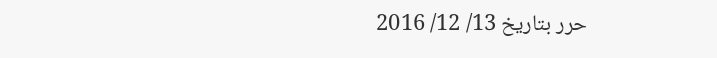حرر بتاريخ 13/ 12/ 2016